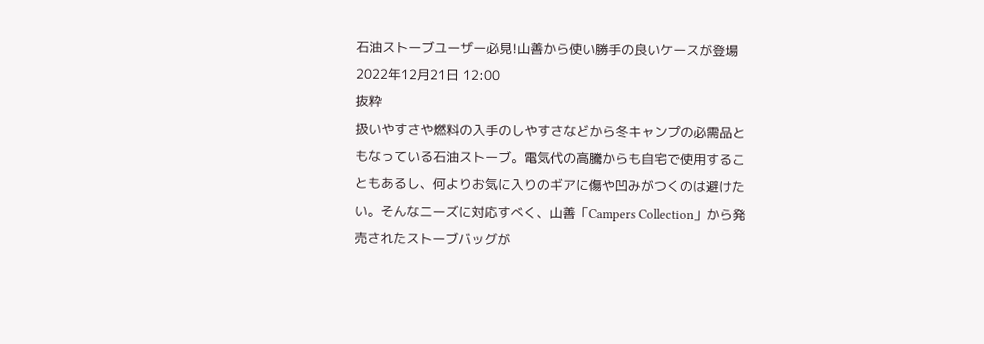石油ストーブユーザー必見!山善から使い勝手の良いケースが登場
2022年12月21日 12:00
抜粋
扱いやすさや燃料の入手のしやすさなどから冬キャンプの必需品ともなっている石油ストーブ。電気代の高騰からも自宅で使用することもあるし、何よりお気に入りのギアに傷や凹みがつくのは避けたい。そんなニーズに対応すべく、山善「Campers Collection」から発売されたストーブバッグが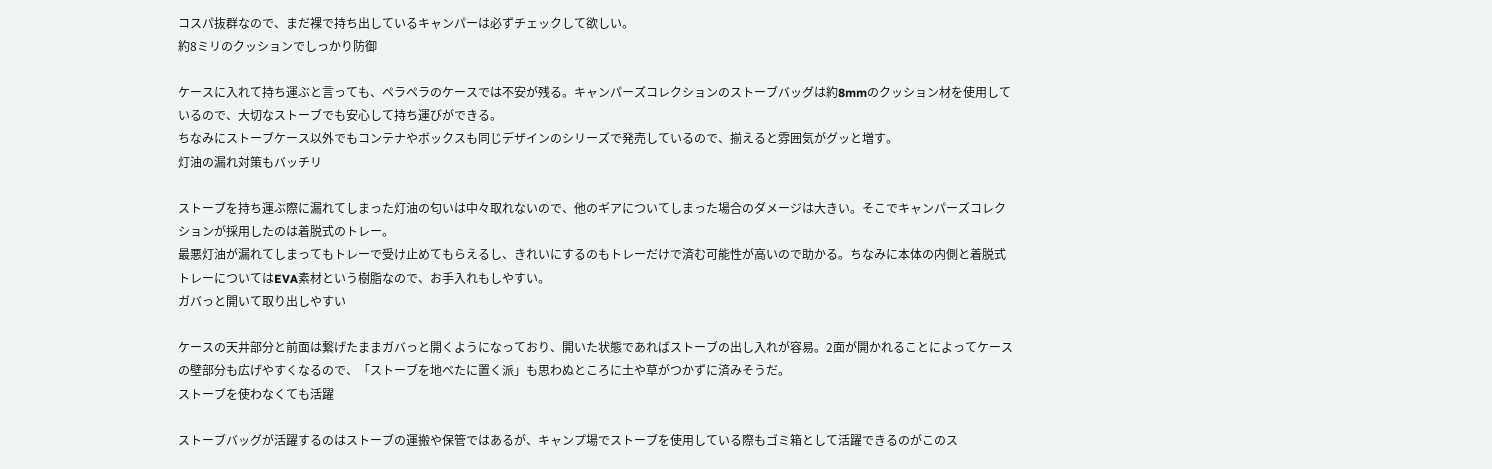コスパ抜群なので、まだ裸で持ち出しているキャンパーは必ずチェックして欲しい。
約8ミリのクッションでしっかり防御

ケースに入れて持ち運ぶと言っても、ペラペラのケースでは不安が残る。キャンパーズコレクションのストーブバッグは約8mmのクッション材を使用しているので、大切なストーブでも安心して持ち運びができる。
ちなみにストーブケース以外でもコンテナやボックスも同じデザインのシリーズで発売しているので、揃えると雰囲気がグッと増す。
灯油の漏れ対策もバッチリ

ストーブを持ち運ぶ際に漏れてしまった灯油の匂いは中々取れないので、他のギアについてしまった場合のダメージは大きい。そこでキャンパーズコレクションが採用したのは着脱式のトレー。
最悪灯油が漏れてしまってもトレーで受け止めてもらえるし、きれいにするのもトレーだけで済む可能性が高いので助かる。ちなみに本体の内側と着脱式トレーについてはEVA素材という樹脂なので、お手入れもしやすい。
ガバっと開いて取り出しやすい

ケースの天井部分と前面は繋げたままガバっと開くようになっており、開いた状態であればストーブの出し入れが容易。2面が開かれることによってケースの壁部分も広げやすくなるので、「ストーブを地べたに置く派」も思わぬところに土や草がつかずに済みそうだ。
ストーブを使わなくても活躍

ストーブバッグが活躍するのはストーブの運搬や保管ではあるが、キャンプ場でストーブを使用している際もゴミ箱として活躍できるのがこのス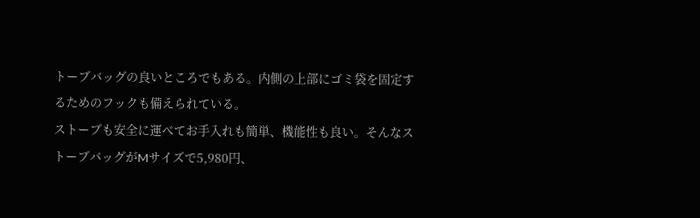トーブバッグの良いところでもある。内側の上部にゴミ袋を固定するためのフックも備えられている。
ストーブも安全に運べてお手入れも簡単、機能性も良い。そんなストーブバッグがMサイズで5,980円、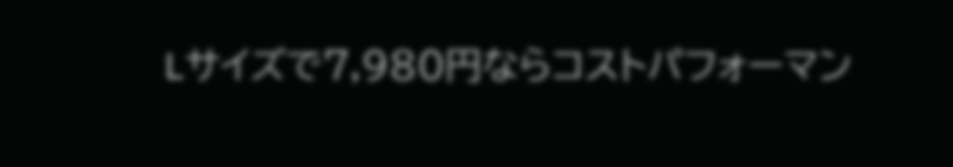Lサイズで7,980円ならコストパフォーマン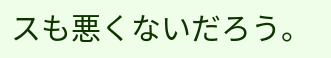スも悪くないだろう。